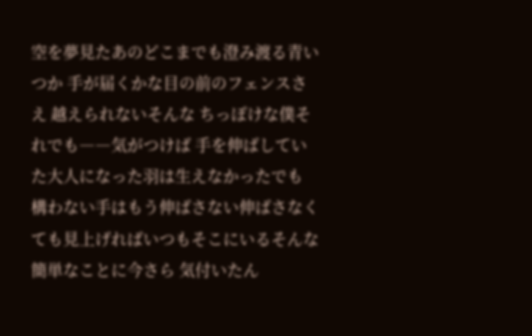空を夢見たあのどこまでも澄み渡る青いつか 手が届くかな目の前のフェンスさえ 越えられないそんな ちっぽけな僕それでも――気がつけば 手を伸ばしていた大人になった羽は生えなかったでも 構わない手はもう伸ばさない伸ばさなくても見上げればいつもそこにいるそんな簡単なことに今さら 気付いたん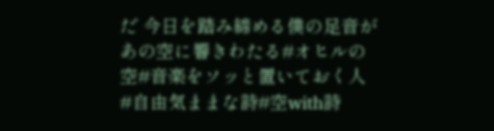だ 今日を踏み締める僕の足音があの空に響きわたる#オヒルの空#音楽をソッと置いておく人 #自由気ままな詩#空with詩